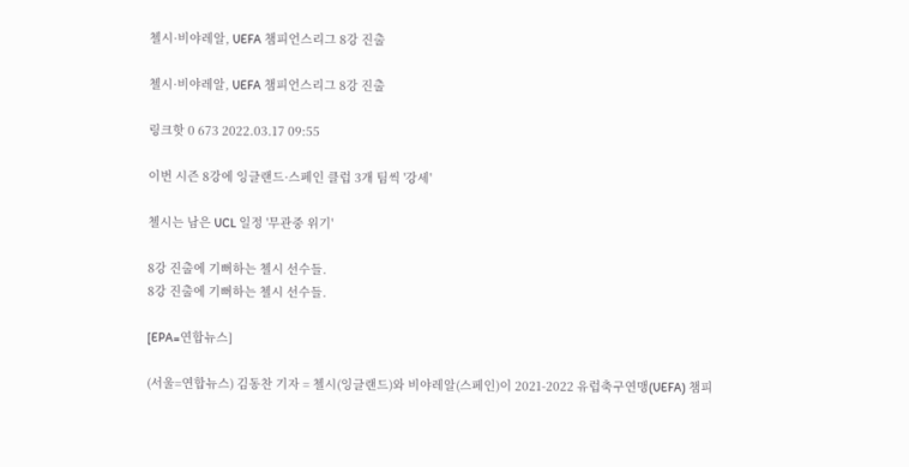첼시·비야레알, UEFA 챔피언스리그 8강 진출

첼시·비야레알, UEFA 챔피언스리그 8강 진출

링크핫 0 673 2022.03.17 09:55

이번 시즌 8강에 잉글랜드·스페인 클럽 3개 팀씩 '강세'

첼시는 남은 UCL 일정 '무관중 위기'

8강 진출에 기뻐하는 첼시 선수들.
8강 진출에 기뻐하는 첼시 선수들.

[EPA=연합뉴스]

(서울=연합뉴스) 김동찬 기자 = 첼시(잉글랜드)와 비야레알(스페인)이 2021-2022 유럽축구연맹(UEFA) 챔피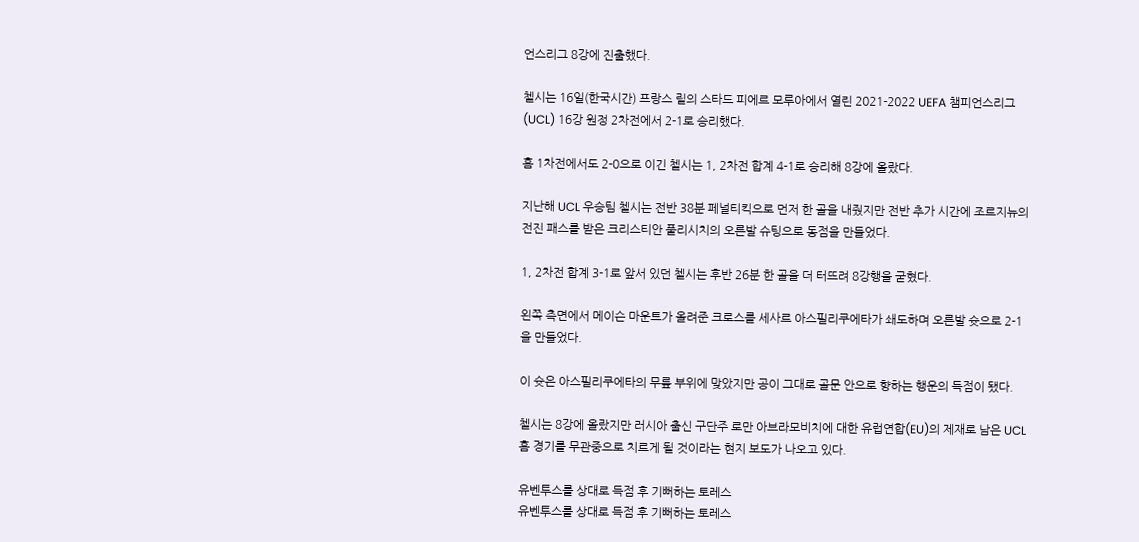언스리그 8강에 진출했다.

첼시는 16일(한국시간) 프랑스 릴의 스타드 피에르 모루아에서 열린 2021-2022 UEFA 챔피언스리그(UCL) 16강 원정 2차전에서 2-1로 승리했다.

홈 1차전에서도 2-0으로 이긴 첼시는 1, 2차전 합계 4-1로 승리해 8강에 올랐다.

지난해 UCL 우승팀 첼시는 전반 38분 페널티킥으로 먼저 한 골을 내줬지만 전반 추가 시간에 조르지뉴의 전진 패스를 받은 크리스티안 풀리시치의 오른발 슈팅으로 동점을 만들었다.

1, 2차전 합계 3-1로 앞서 있던 첼시는 후반 26분 한 골을 더 터뜨려 8강행을 굳혔다.

왼쪽 측면에서 메이슨 마운트가 올려준 크로스를 세사르 아스필리쿠에타가 쇄도하며 오른발 슛으로 2-1을 만들었다.

이 슛은 아스필리쿠에타의 무릎 부위에 맞았지만 공이 그대로 골문 안으로 향하는 행운의 득점이 됐다.

첼시는 8강에 올랐지만 러시아 출신 구단주 로만 아브라모비치에 대한 유럽연합(EU)의 제재로 남은 UCL 홈 경기를 무관중으로 치르게 될 것이라는 현지 보도가 나오고 있다.

유벤투스를 상대로 득점 후 기뻐하는 토레스
유벤투스를 상대로 득점 후 기뻐하는 토레스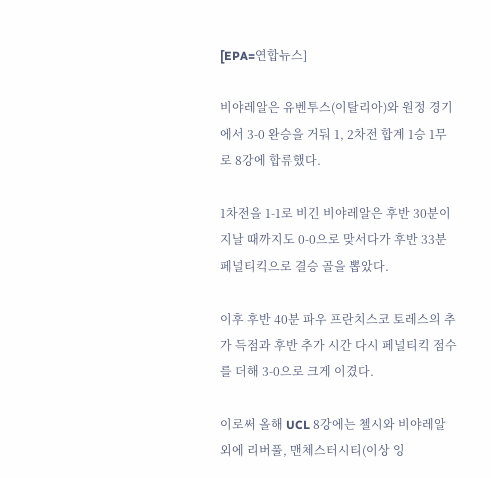[EPA=연합뉴스]

비야레알은 유벤투스(이탈리아)와 원정 경기에서 3-0 완승을 거둬 1, 2차전 합계 1승 1무로 8강에 합류했다.

1차전을 1-1로 비긴 비야레알은 후반 30분이 지날 때까지도 0-0으로 맞서다가 후반 33분 페널티킥으로 결승 골을 뽑았다.

이후 후반 40분 파우 프란치스코 토레스의 추가 득점과 후반 추가 시간 다시 페널티킥 점수를 더해 3-0으로 크게 이겼다.

이로써 올해 UCL 8강에는 첼시와 비야레알 외에 리버풀, 맨체스터시티(이상 잉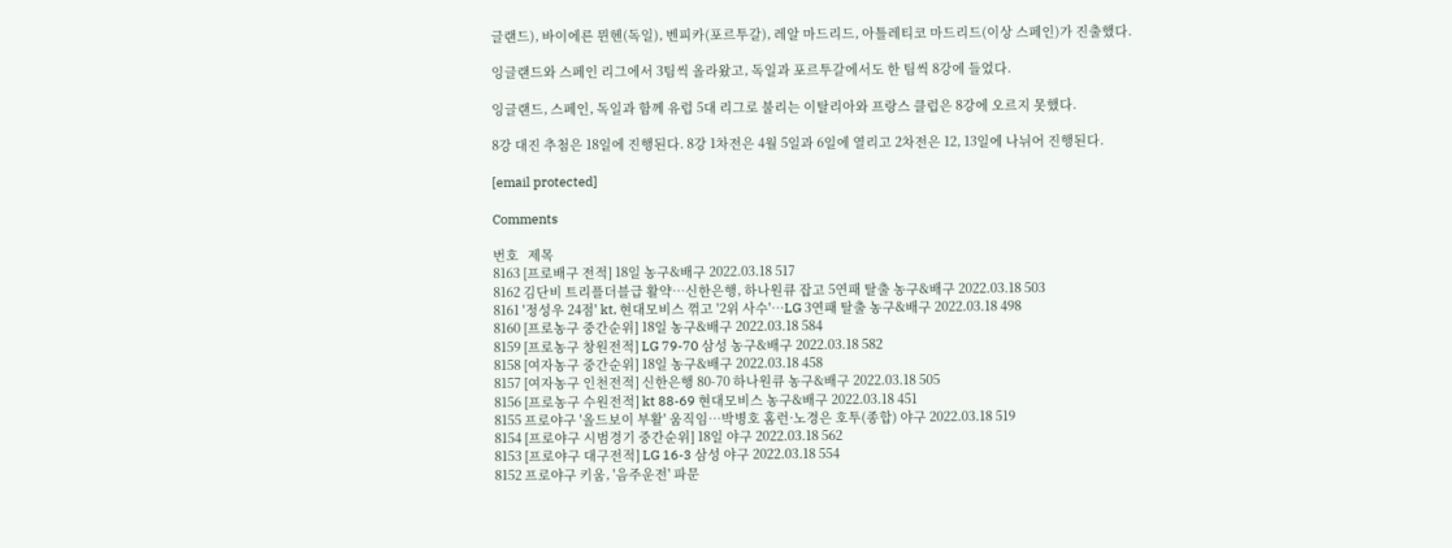글랜드), 바이에른 뮌헨(독일), 벤피카(포르투갈), 레알 마드리드, 아틀레티코 마드리드(이상 스페인)가 진출했다.

잉글랜드와 스페인 리그에서 3팀씩 올라왔고, 독일과 포르투갈에서도 한 팀씩 8강에 들었다.

잉글랜드, 스페인, 독일과 함께 유럽 5대 리그로 불리는 이탈리아와 프랑스 클럽은 8강에 오르지 못했다.

8강 대진 추첨은 18일에 진행된다. 8강 1차전은 4월 5일과 6일에 열리고 2차전은 12, 13일에 나뉘어 진행된다.

[email protected]

Comments

번호   제목
8163 [프로배구 전적] 18일 농구&배구 2022.03.18 517
8162 김단비 트리플더블급 활약…신한은행, 하나원큐 잡고 5연패 탈출 농구&배구 2022.03.18 503
8161 '정성우 24점' kt, 현대모비스 꺾고 '2위 사수'…LG 3연패 탈출 농구&배구 2022.03.18 498
8160 [프로농구 중간순위] 18일 농구&배구 2022.03.18 584
8159 [프로농구 창원전적] LG 79-70 삼성 농구&배구 2022.03.18 582
8158 [여자농구 중간순위] 18일 농구&배구 2022.03.18 458
8157 [여자농구 인천전적] 신한은행 80-70 하나원큐 농구&배구 2022.03.18 505
8156 [프로농구 수원전적] kt 88-69 현대모비스 농구&배구 2022.03.18 451
8155 프로야구 '올드보이 부활' 움직임…박병호 홈런·노경은 호투(종합) 야구 2022.03.18 519
8154 [프로야구 시범경기 중간순위] 18일 야구 2022.03.18 562
8153 [프로야구 대구전적] LG 16-3 삼성 야구 2022.03.18 554
8152 프로야구 키움, '음주운전' 파문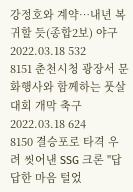강정호와 계약…내년 복귀할 듯(종합2보) 야구 2022.03.18 532
8151 춘천시청 광장서 문화행사와 함께하는 풋살 대회 개막 축구 2022.03.18 624
8150 결승포로 타격 우려 씻어낸 SSG 크론 "답답한 마음 털었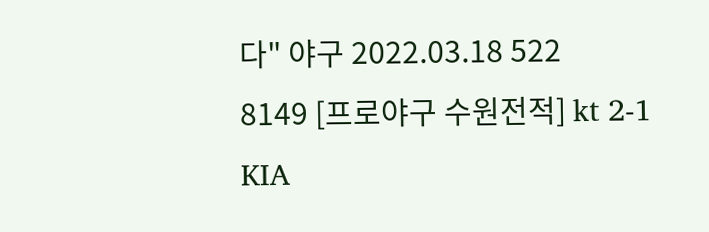다" 야구 2022.03.18 522
8149 [프로야구 수원전적] kt 2-1 KIA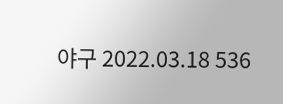야구 2022.03.18 536